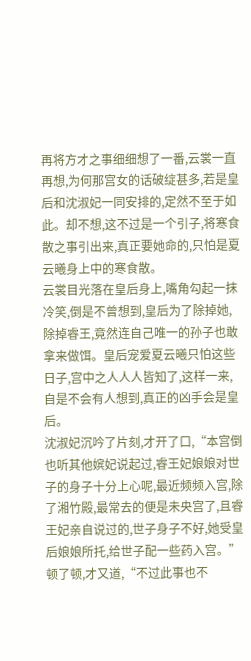再将方才之事细细想了一番,云裳一直再想,为何那宫女的话破绽甚多,若是皇后和沈淑妃一同安排的,定然不至于如此。却不想,这不过是一个引子,将寒食散之事引出来,真正要她命的,只怕是夏云曦身上中的寒食散。
云裳目光落在皇后身上,嘴角勾起一抹冷笑,倒是不曾想到,皇后为了除掉她,除掉睿王,竟然连自己唯一的孙子也敢拿来做饵。皇后宠爱夏云曦只怕这些日子,宫中之人人人皆知了,这样一来,自是不会有人想到,真正的凶手会是皇后。
沈淑妃沉吟了片刻,才开了口,“本宫倒也听其他嫔妃说起过,睿王妃娘娘对世子的身子十分上心呢,最近频频入宫,除了湘竹殿,最常去的便是未央宫了,且睿王妃亲自说过的,世子身子不好,她受皇后娘娘所托,给世子配一些药入宫。”顿了顿,才又道,“不过此事也不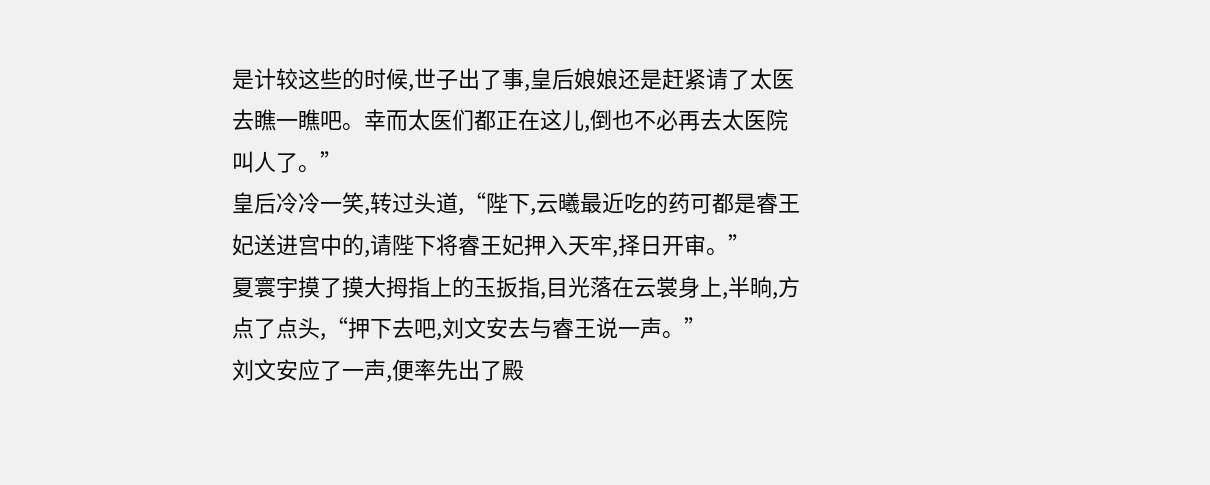是计较这些的时候,世子出了事,皇后娘娘还是赶紧请了太医去瞧一瞧吧。幸而太医们都正在这儿,倒也不必再去太医院叫人了。”
皇后冷冷一笑,转过头道,“陛下,云曦最近吃的药可都是睿王妃送进宫中的,请陛下将睿王妃押入天牢,择日开审。”
夏寰宇摸了摸大拇指上的玉扳指,目光落在云裳身上,半晌,方点了点头,“押下去吧,刘文安去与睿王说一声。”
刘文安应了一声,便率先出了殿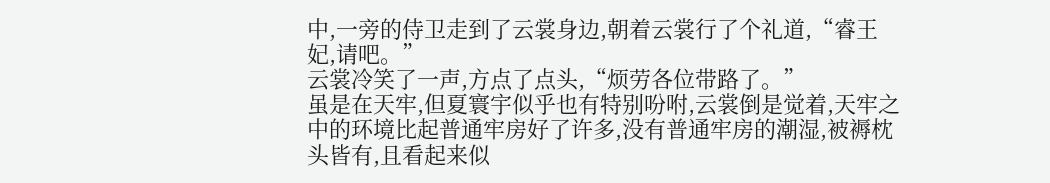中,一旁的侍卫走到了云裳身边,朝着云裳行了个礼道,“睿王妃,请吧。”
云裳冷笑了一声,方点了点头,“烦劳各位带路了。”
虽是在天牢,但夏寰宇似乎也有特别吩咐,云裳倒是觉着,天牢之中的环境比起普通牢房好了许多,没有普通牢房的潮湿,被褥枕头皆有,且看起来似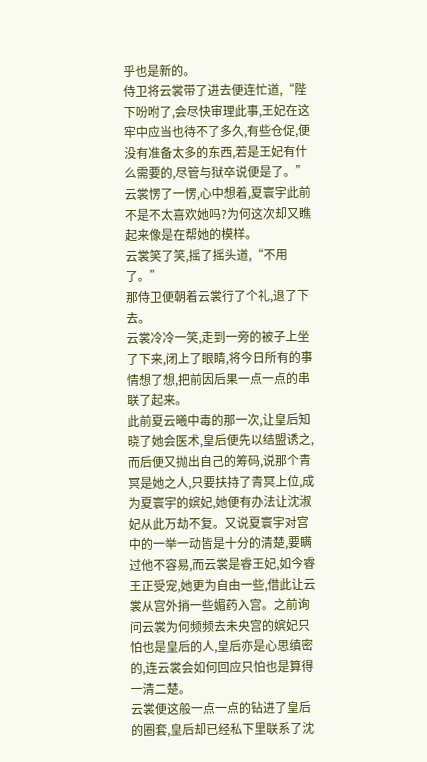乎也是新的。
侍卫将云裳带了进去便连忙道,“陛下吩咐了,会尽快审理此事,王妃在这牢中应当也待不了多久,有些仓促,便没有准备太多的东西,若是王妃有什么需要的,尽管与狱卒说便是了。”
云裳愣了一愣,心中想着,夏寰宇此前不是不太喜欢她吗?为何这次却又瞧起来像是在帮她的模样。
云裳笑了笑,摇了摇头道,“不用了。”
那侍卫便朝着云裳行了个礼,退了下去。
云裳冷冷一笑,走到一旁的被子上坐了下来,闭上了眼睛,将今日所有的事情想了想,把前因后果一点一点的串联了起来。
此前夏云曦中毒的那一次,让皇后知晓了她会医术,皇后便先以结盟诱之,而后便又抛出自己的筹码,说那个青冥是她之人,只要扶持了青冥上位,成为夏寰宇的嫔妃,她便有办法让沈淑妃从此万劫不复。又说夏寰宇对宫中的一举一动皆是十分的清楚,要瞒过他不容易,而云裳是睿王妃,如今睿王正受宠,她更为自由一些,借此让云裳从宫外捎一些媚药入宫。之前询问云裳为何频频去未央宫的嫔妃只怕也是皇后的人,皇后亦是心思缜密的,连云裳会如何回应只怕也是算得一清二楚。
云裳便这般一点一点的钻进了皇后的圈套,皇后却已经私下里联系了沈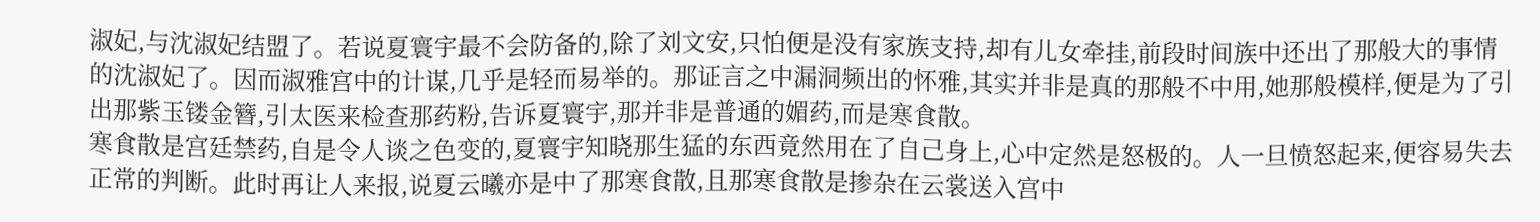淑妃,与沈淑妃结盟了。若说夏寰宇最不会防备的,除了刘文安,只怕便是没有家族支持,却有儿女牵挂,前段时间族中还出了那般大的事情的沈淑妃了。因而淑雅宫中的计谋,几乎是轻而易举的。那证言之中漏洞频出的怀雅,其实并非是真的那般不中用,她那般模样,便是为了引出那紫玉镂金簪,引太医来检查那药粉,告诉夏寰宇,那并非是普通的媚药,而是寒食散。
寒食散是宫廷禁药,自是令人谈之色变的,夏寰宇知晓那生猛的东西竟然用在了自己身上,心中定然是怒极的。人一旦愤怒起来,便容易失去正常的判断。此时再让人来报,说夏云曦亦是中了那寒食散,且那寒食散是掺杂在云裳送入宫中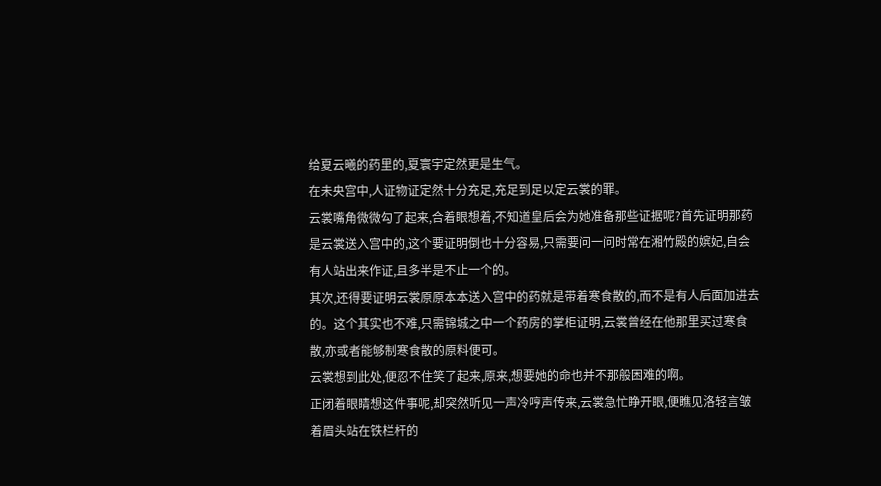给夏云曦的药里的,夏寰宇定然更是生气。
在未央宫中,人证物证定然十分充足,充足到足以定云裳的罪。
云裳嘴角微微勾了起来,合着眼想着,不知道皇后会为她准备那些证据呢?首先证明那药是云裳送入宫中的,这个要证明倒也十分容易,只需要问一问时常在湘竹殿的嫔妃,自会有人站出来作证,且多半是不止一个的。
其次,还得要证明云裳原原本本送入宫中的药就是带着寒食散的,而不是有人后面加进去的。这个其实也不难,只需锦城之中一个药房的掌柜证明,云裳曾经在他那里买过寒食散,亦或者能够制寒食散的原料便可。
云裳想到此处,便忍不住笑了起来,原来,想要她的命也并不那般困难的啊。
正闭着眼睛想这件事呢,却突然听见一声冷哼声传来,云裳急忙睁开眼,便瞧见洛轻言皱着眉头站在铁栏杆的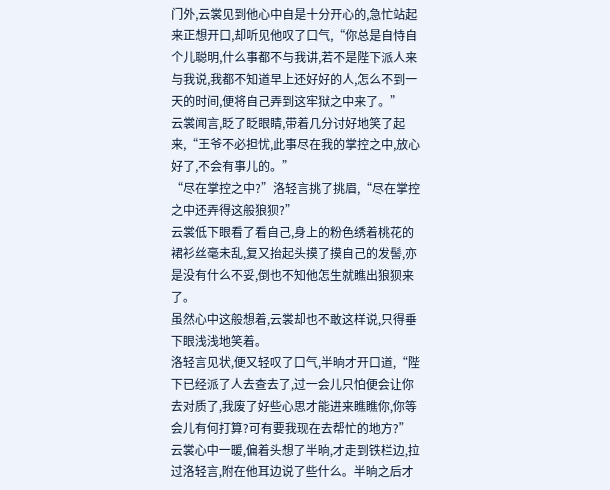门外,云裳见到他心中自是十分开心的,急忙站起来正想开口,却听见他叹了口气,“你总是自恃自个儿聪明,什么事都不与我讲,若不是陛下派人来与我说,我都不知道早上还好好的人,怎么不到一天的时间,便将自己弄到这牢狱之中来了。”
云裳闻言,眨了眨眼睛,带着几分讨好地笑了起来,“王爷不必担忧,此事尽在我的掌控之中,放心好了,不会有事儿的。”
“尽在掌控之中?”洛轻言挑了挑眉,“尽在掌控之中还弄得这般狼狈?”
云裳低下眼看了看自己,身上的粉色绣着桃花的裙衫丝毫未乱,复又抬起头摸了摸自己的发髻,亦是没有什么不妥,倒也不知他怎生就瞧出狼狈来了。
虽然心中这般想着,云裳却也不敢这样说,只得垂下眼浅浅地笑着。
洛轻言见状,便又轻叹了口气,半晌才开口道,“陛下已经派了人去查去了,过一会儿只怕便会让你去对质了,我废了好些心思才能进来瞧瞧你,你等会儿有何打算?可有要我现在去帮忙的地方?”
云裳心中一暖,偏着头想了半晌,才走到铁栏边,拉过洛轻言,附在他耳边说了些什么。半晌之后才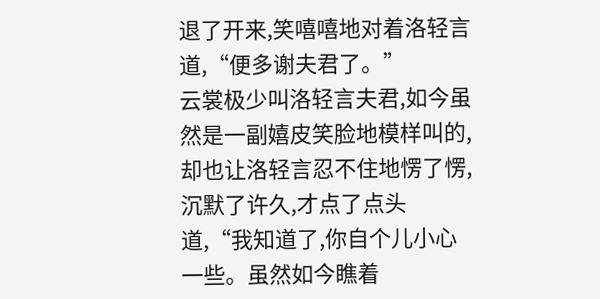退了开来,笑嘻嘻地对着洛轻言道,“便多谢夫君了。”
云裳极少叫洛轻言夫君,如今虽然是一副嬉皮笑脸地模样叫的,却也让洛轻言忍不住地愣了愣,沉默了许久,才点了点头道,“我知道了,你自个儿小心一些。虽然如今瞧着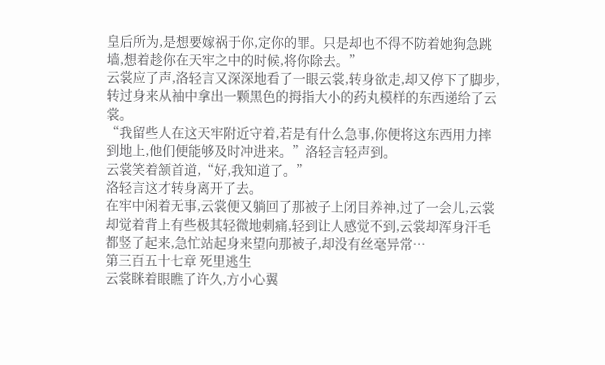皇后所为,是想要嫁祸于你,定你的罪。只是却也不得不防着她狗急跳墙,想着趁你在天牢之中的时候,将你除去。”
云裳应了声,洛轻言又深深地看了一眼云裳,转身欲走,却又停下了脚步,转过身来从袖中拿出一颗黑色的拇指大小的药丸模样的东西递给了云裳。
“我留些人在这天牢附近守着,若是有什么急事,你便将这东西用力摔到地上,他们便能够及时冲进来。”洛轻言轻声到。
云裳笑着颔首道,“好,我知道了。”
洛轻言这才转身离开了去。
在牢中闲着无事,云裳便又躺回了那被子上闭目养神,过了一会儿,云裳却觉着背上有些极其轻微地刺痛,轻到让人感觉不到,云裳却浑身汗毛都竖了起来,急忙站起身来望向那被子,却没有丝毫异常…
第三百五十七章 死里逃生
云裳眯着眼瞧了许久,方小心翼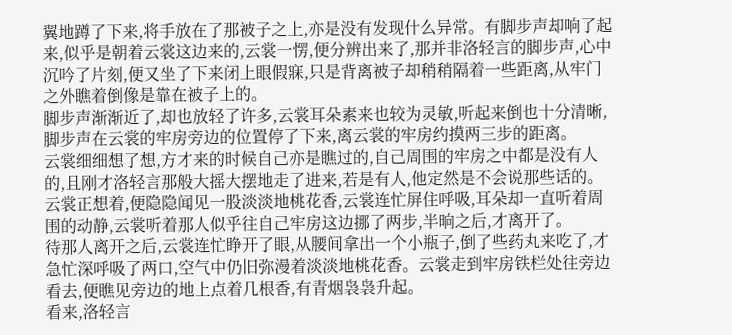翼地蹲了下来,将手放在了那被子之上,亦是没有发现什么异常。有脚步声却响了起来,似乎是朝着云裳这边来的,云裳一愣,便分辨出来了,那并非洛轻言的脚步声,心中沉吟了片刻,便又坐了下来闭上眼假寐,只是背离被子却稍稍隔着一些距离,从牢门之外瞧着倒像是靠在被子上的。
脚步声渐渐近了,却也放轻了许多,云裳耳朵素来也较为灵敏,听起来倒也十分清晰,脚步声在云裳的牢房旁边的位置停了下来,离云裳的牢房约摸两三步的距离。
云裳细细想了想,方才来的时候自己亦是瞧过的,自己周围的牢房之中都是没有人的,且刚才洛轻言那般大摇大摆地走了进来,若是有人,他定然是不会说那些话的。
云裳正想着,便隐隐闻见一股淡淡地桃花香,云裳连忙屏住呼吸,耳朵却一直听着周围的动静,云裳听着那人似乎往自己牢房这边挪了两步,半晌之后,才离开了。
待那人离开之后,云裳连忙睁开了眼,从腰间拿出一个小瓶子,倒了些药丸来吃了,才急忙深呼吸了两口,空气中仍旧弥漫着淡淡地桃花香。云裳走到牢房铁栏处往旁边看去,便瞧见旁边的地上点着几根香,有青烟袅袅升起。
看来,洛轻言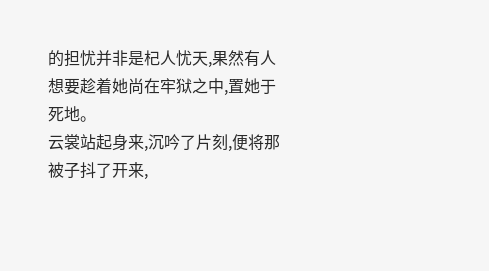的担忧并非是杞人忧天,果然有人想要趁着她尚在牢狱之中,置她于死地。
云裳站起身来,沉吟了片刻,便将那被子抖了开来,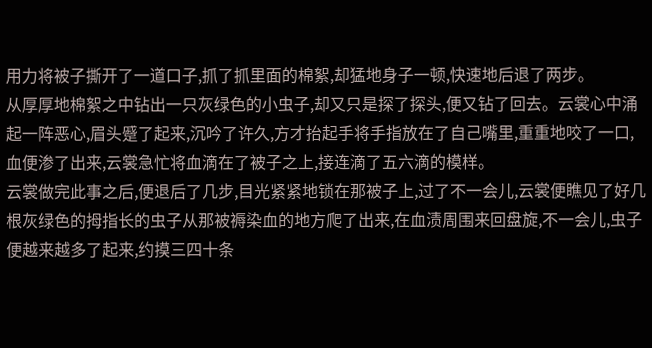用力将被子撕开了一道口子,抓了抓里面的棉絮,却猛地身子一顿,快速地后退了两步。
从厚厚地棉絮之中钻出一只灰绿色的小虫子,却又只是探了探头,便又钻了回去。云裳心中涌起一阵恶心,眉头蹙了起来,沉吟了许久,方才抬起手将手指放在了自己嘴里,重重地咬了一口,血便渗了出来,云裳急忙将血滴在了被子之上,接连滴了五六滴的模样。
云裳做完此事之后,便退后了几步,目光紧紧地锁在那被子上,过了不一会儿,云裳便瞧见了好几根灰绿色的拇指长的虫子从那被褥染血的地方爬了出来,在血渍周围来回盘旋,不一会儿,虫子便越来越多了起来,约摸三四十条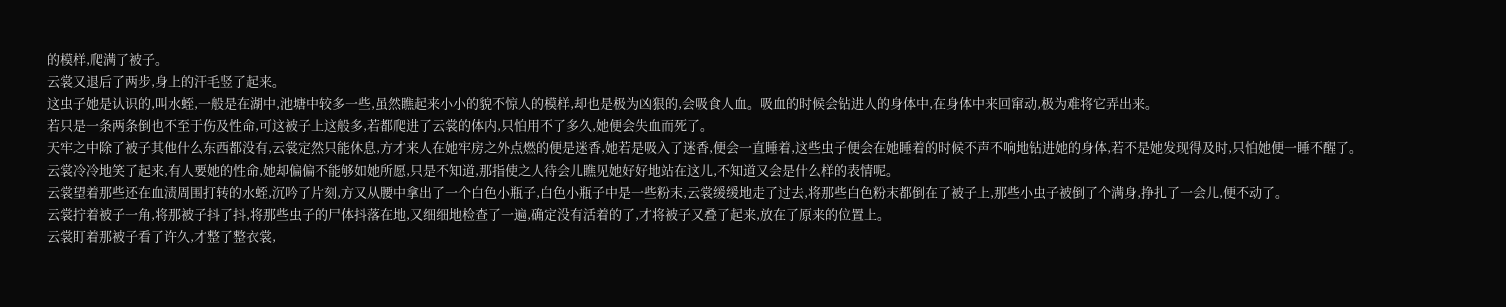的模样,爬满了被子。
云裳又退后了两步,身上的汗毛竖了起来。
这虫子她是认识的,叫水蛭,一般是在湖中,池塘中较多一些,虽然瞧起来小小的貌不惊人的模样,却也是极为凶狠的,会吸食人血。吸血的时候会钻进人的身体中,在身体中来回窜动,极为难将它弄出来。
若只是一条两条倒也不至于伤及性命,可这被子上这般多,若都爬进了云裳的体内,只怕用不了多久,她便会失血而死了。
天牢之中除了被子其他什么东西都没有,云裳定然只能休息,方才来人在她牢房之外点燃的便是迷香,她若是吸入了迷香,便会一直睡着,这些虫子便会在她睡着的时候不声不响地钻进她的身体,若不是她发现得及时,只怕她便一睡不醒了。
云裳冷冷地笑了起来,有人要她的性命,她却偏偏不能够如她所愿,只是不知道,那指使之人待会儿瞧见她好好地站在这儿,不知道又会是什么样的表情呢。
云裳望着那些还在血渍周围打转的水蛭,沉吟了片刻,方又从腰中拿出了一个白色小瓶子,白色小瓶子中是一些粉末,云裳缓缓地走了过去,将那些白色粉末都倒在了被子上,那些小虫子被倒了个满身,挣扎了一会儿,便不动了。
云裳拧着被子一角,将那被子抖了抖,将那些虫子的尸体抖落在地,又细细地检查了一遍,确定没有活着的了,才将被子又叠了起来,放在了原来的位置上。
云裳盯着那被子看了许久,才整了整衣裳,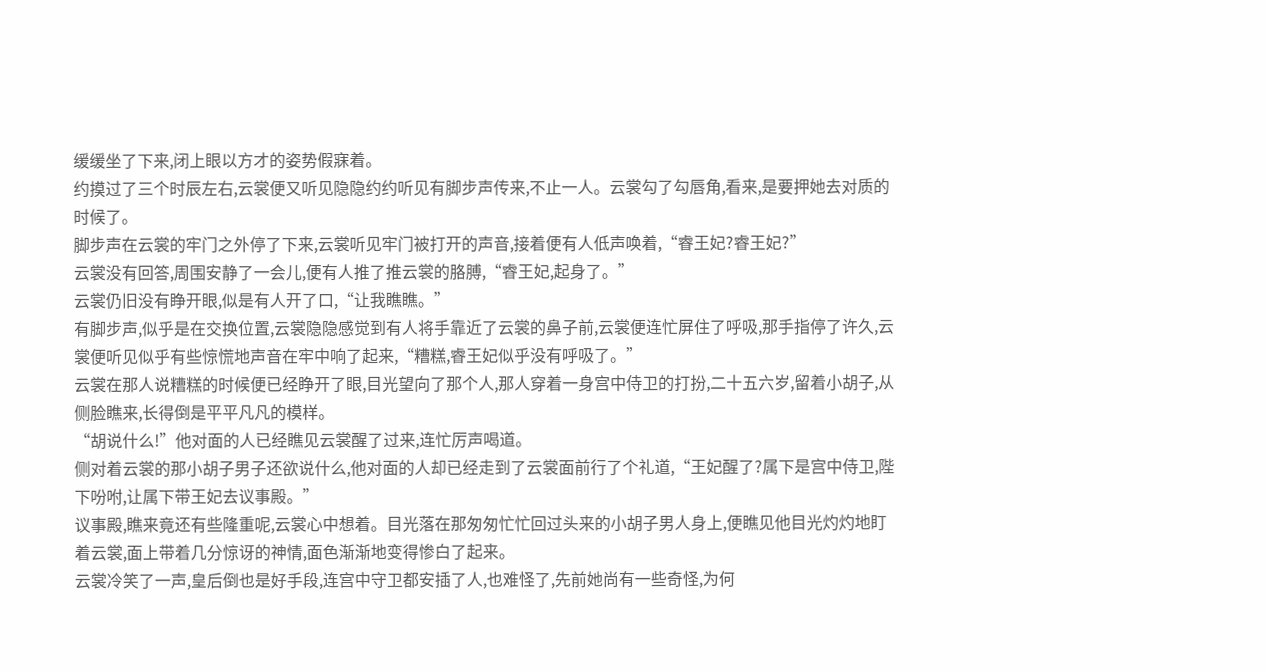缓缓坐了下来,闭上眼以方才的姿势假寐着。
约摸过了三个时辰左右,云裳便又听见隐隐约约听见有脚步声传来,不止一人。云裳勾了勾唇角,看来,是要押她去对质的时候了。
脚步声在云裳的牢门之外停了下来,云裳听见牢门被打开的声音,接着便有人低声唤着,“睿王妃?睿王妃?”
云裳没有回答,周围安静了一会儿,便有人推了推云裳的胳膊,“睿王妃,起身了。”
云裳仍旧没有睁开眼,似是有人开了口,“让我瞧瞧。”
有脚步声,似乎是在交换位置,云裳隐隐感觉到有人将手靠近了云裳的鼻子前,云裳便连忙屏住了呼吸,那手指停了许久,云裳便听见似乎有些惊慌地声音在牢中响了起来,“糟糕,睿王妃似乎没有呼吸了。”
云裳在那人说糟糕的时候便已经睁开了眼,目光望向了那个人,那人穿着一身宫中侍卫的打扮,二十五六岁,留着小胡子,从侧脸瞧来,长得倒是平平凡凡的模样。
“胡说什么!”他对面的人已经瞧见云裳醒了过来,连忙厉声喝道。
侧对着云裳的那小胡子男子还欲说什么,他对面的人却已经走到了云裳面前行了个礼道,“王妃醒了?属下是宫中侍卫,陛下吩咐,让属下带王妃去议事殿。”
议事殿,瞧来竟还有些隆重呢,云裳心中想着。目光落在那匆匆忙忙回过头来的小胡子男人身上,便瞧见他目光灼灼地盯着云裳,面上带着几分惊讶的神情,面色渐渐地变得惨白了起来。
云裳冷笑了一声,皇后倒也是好手段,连宫中守卫都安插了人,也难怪了,先前她尚有一些奇怪,为何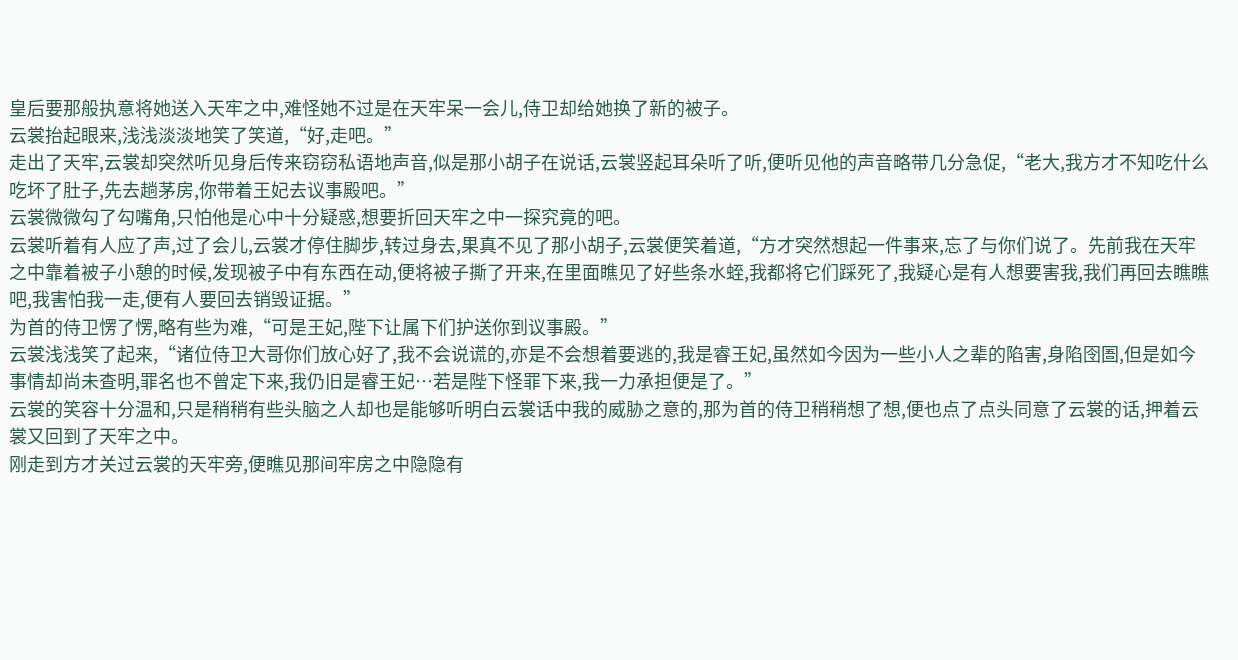皇后要那般执意将她送入天牢之中,难怪她不过是在天牢呆一会儿,侍卫却给她换了新的被子。
云裳抬起眼来,浅浅淡淡地笑了笑道,“好,走吧。”
走出了天牢,云裳却突然听见身后传来窃窃私语地声音,似是那小胡子在说话,云裳竖起耳朵听了听,便听见他的声音略带几分急促,“老大,我方才不知吃什么吃坏了肚子,先去趟茅房,你带着王妃去议事殿吧。”
云裳微微勾了勾嘴角,只怕他是心中十分疑惑,想要折回天牢之中一探究竟的吧。
云裳听着有人应了声,过了会儿,云裳才停住脚步,转过身去,果真不见了那小胡子,云裳便笑着道,“方才突然想起一件事来,忘了与你们说了。先前我在天牢之中靠着被子小憩的时候,发现被子中有东西在动,便将被子撕了开来,在里面瞧见了好些条水蛭,我都将它们踩死了,我疑心是有人想要害我,我们再回去瞧瞧吧,我害怕我一走,便有人要回去销毁证据。”
为首的侍卫愣了愣,略有些为难,“可是王妃,陛下让属下们护送你到议事殿。”
云裳浅浅笑了起来,“诸位侍卫大哥你们放心好了,我不会说谎的,亦是不会想着要逃的,我是睿王妃,虽然如今因为一些小人之辈的陷害,身陷囹圄,但是如今事情却尚未查明,罪名也不曾定下来,我仍旧是睿王妃…若是陛下怪罪下来,我一力承担便是了。”
云裳的笑容十分温和,只是稍稍有些头脑之人却也是能够听明白云裳话中我的威胁之意的,那为首的侍卫稍稍想了想,便也点了点头同意了云裳的话,押着云裳又回到了天牢之中。
刚走到方才关过云裳的天牢旁,便瞧见那间牢房之中隐隐有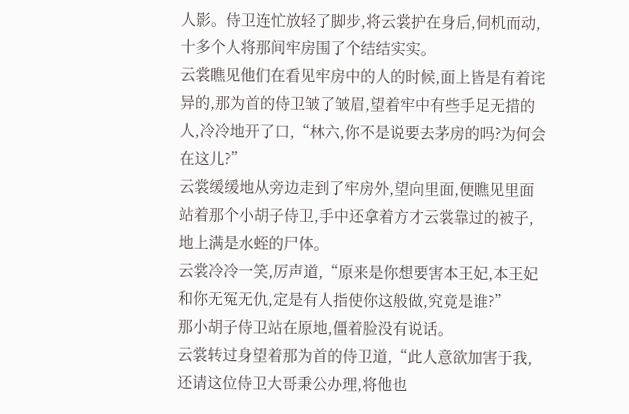人影。侍卫连忙放轻了脚步,将云裳护在身后,伺机而动,十多个人将那间牢房围了个结结实实。
云裳瞧见他们在看见牢房中的人的时候,面上皆是有着诧异的,那为首的侍卫皱了皱眉,望着牢中有些手足无措的人,冷冷地开了口,“林六,你不是说要去茅房的吗?为何会在这儿?”
云裳缓缓地从旁边走到了牢房外,望向里面,便瞧见里面站着那个小胡子侍卫,手中还拿着方才云裳靠过的被子,地上满是水蛭的尸体。
云裳冷冷一笑,厉声道,“原来是你想要害本王妃,本王妃和你无冤无仇,定是有人指使你这般做,究竟是谁?”
那小胡子侍卫站在原地,僵着脸没有说话。
云裳转过身望着那为首的侍卫道,“此人意欲加害于我,还请这位侍卫大哥秉公办理,将他也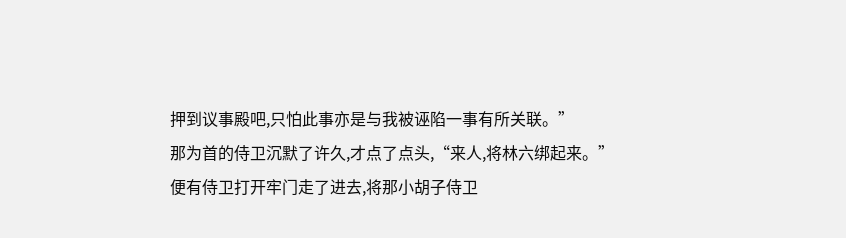押到议事殿吧,只怕此事亦是与我被诬陷一事有所关联。”
那为首的侍卫沉默了许久,才点了点头,“来人,将林六绑起来。”
便有侍卫打开牢门走了进去,将那小胡子侍卫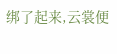绑了起来,云裳便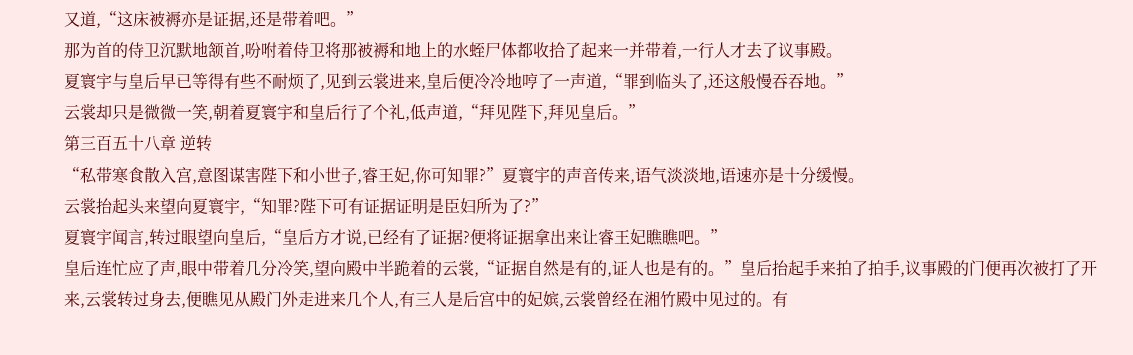又道,“这床被褥亦是证据,还是带着吧。”
那为首的侍卫沉默地颔首,吩咐着侍卫将那被褥和地上的水蛭尸体都收拾了起来一并带着,一行人才去了议事殿。
夏寰宇与皇后早已等得有些不耐烦了,见到云裳进来,皇后便冷冷地哼了一声道,“罪到临头了,还这般慢吞吞地。”
云裳却只是微微一笑,朝着夏寰宇和皇后行了个礼,低声道,“拜见陛下,拜见皇后。”
第三百五十八章 逆转
“私带寒食散入宫,意图谋害陛下和小世子,睿王妃,你可知罪?”夏寰宇的声音传来,语气淡淡地,语速亦是十分缓慢。
云裳抬起头来望向夏寰宇,“知罪?陛下可有证据证明是臣妇所为了?”
夏寰宇闻言,转过眼望向皇后,“皇后方才说,已经有了证据?便将证据拿出来让睿王妃瞧瞧吧。”
皇后连忙应了声,眼中带着几分冷笑,望向殿中半跪着的云裳,“证据自然是有的,证人也是有的。”皇后抬起手来拍了拍手,议事殿的门便再次被打了开来,云裳转过身去,便瞧见从殿门外走进来几个人,有三人是后宫中的妃嫔,云裳曾经在湘竹殿中见过的。有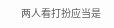两人看打扮应当是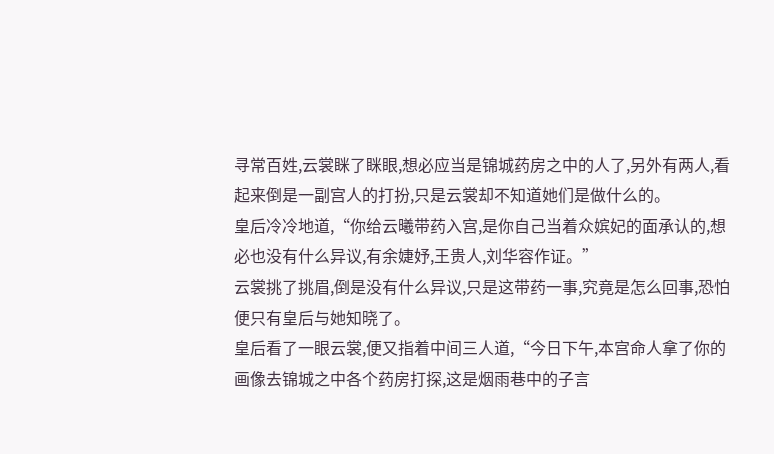寻常百姓,云裳眯了眯眼,想必应当是锦城药房之中的人了,另外有两人,看起来倒是一副宫人的打扮,只是云裳却不知道她们是做什么的。
皇后冷冷地道,“你给云曦带药入宫,是你自己当着众嫔妃的面承认的,想必也没有什么异议,有余婕妤,王贵人,刘华容作证。”
云裳挑了挑眉,倒是没有什么异议,只是这带药一事,究竟是怎么回事,恐怕便只有皇后与她知晓了。
皇后看了一眼云裳,便又指着中间三人道,“今日下午,本宫命人拿了你的画像去锦城之中各个药房打探,这是烟雨巷中的子言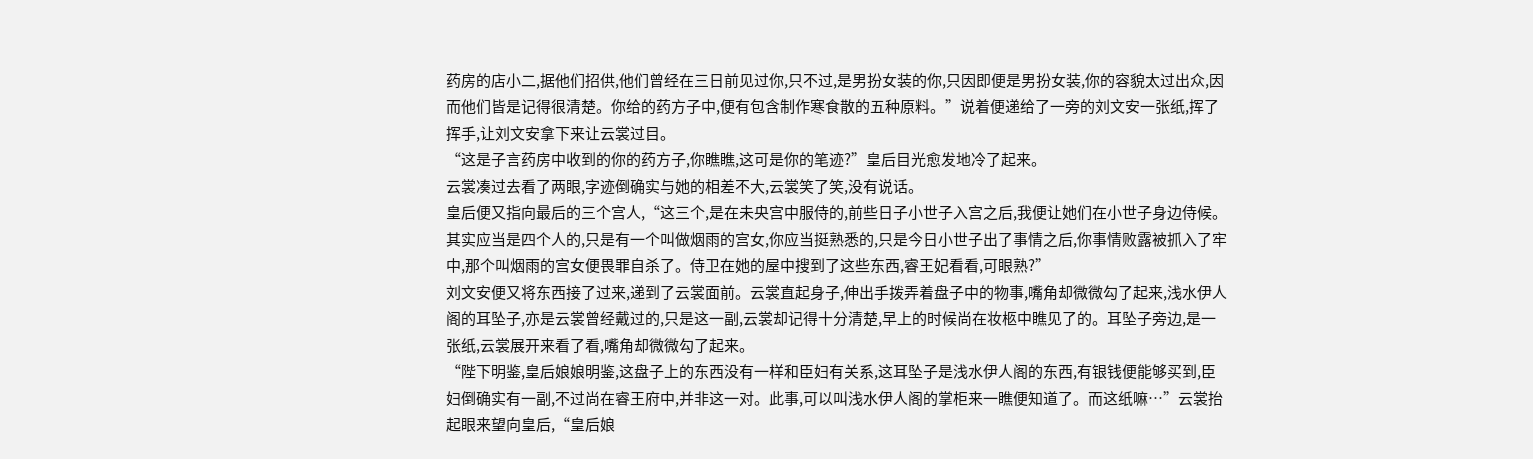药房的店小二,据他们招供,他们曾经在三日前见过你,只不过,是男扮女装的你,只因即便是男扮女装,你的容貌太过出众,因而他们皆是记得很清楚。你给的药方子中,便有包含制作寒食散的五种原料。”说着便递给了一旁的刘文安一张纸,挥了挥手,让刘文安拿下来让云裳过目。
“这是子言药房中收到的你的药方子,你瞧瞧,这可是你的笔迹?”皇后目光愈发地冷了起来。
云裳凑过去看了两眼,字迹倒确实与她的相差不大,云裳笑了笑,没有说话。
皇后便又指向最后的三个宫人,“这三个,是在未央宫中服侍的,前些日子小世子入宫之后,我便让她们在小世子身边侍候。其实应当是四个人的,只是有一个叫做烟雨的宫女,你应当挺熟悉的,只是今日小世子出了事情之后,你事情败露被抓入了牢中,那个叫烟雨的宫女便畏罪自杀了。侍卫在她的屋中搜到了这些东西,睿王妃看看,可眼熟?”
刘文安便又将东西接了过来,递到了云裳面前。云裳直起身子,伸出手拨弄着盘子中的物事,嘴角却微微勾了起来,浅水伊人阁的耳坠子,亦是云裳曾经戴过的,只是这一副,云裳却记得十分清楚,早上的时候尚在妆柩中瞧见了的。耳坠子旁边,是一张纸,云裳展开来看了看,嘴角却微微勾了起来。
“陛下明鉴,皇后娘娘明鉴,这盘子上的东西没有一样和臣妇有关系,这耳坠子是浅水伊人阁的东西,有银钱便能够买到,臣妇倒确实有一副,不过尚在睿王府中,并非这一对。此事,可以叫浅水伊人阁的掌柜来一瞧便知道了。而这纸嘛…”云裳抬起眼来望向皇后,“皇后娘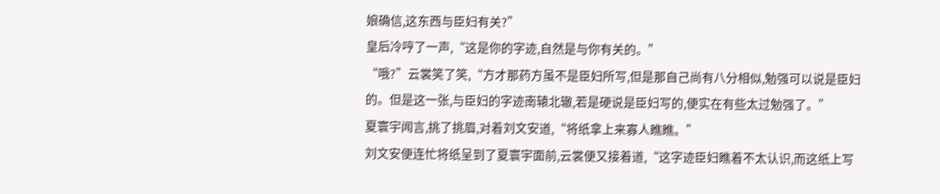娘确信,这东西与臣妇有关?”
皇后冷哼了一声,“这是你的字迹,自然是与你有关的。”
“哦?”云裳笑了笑,“方才那药方虽不是臣妇所写,但是那自己尚有八分相似,勉强可以说是臣妇的。但是这一张,与臣妇的字迹南辕北辙,若是硬说是臣妇写的,便实在有些太过勉强了。”
夏寰宇闻言,挑了挑眉,对着刘文安道,“将纸拿上来寡人瞧瞧。”
刘文安便连忙将纸呈到了夏寰宇面前,云裳便又接着道,“这字迹臣妇瞧着不太认识,而这纸上写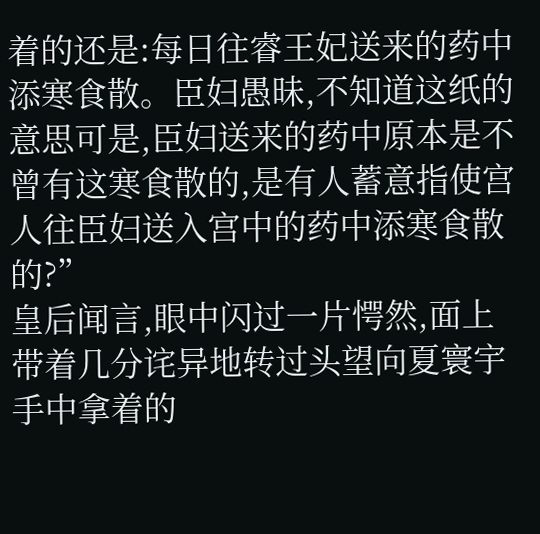着的还是:每日往睿王妃送来的药中添寒食散。臣妇愚昧,不知道这纸的意思可是,臣妇送来的药中原本是不曾有这寒食散的,是有人蓄意指使宫人往臣妇送入宫中的药中添寒食散的?”
皇后闻言,眼中闪过一片愕然,面上带着几分诧异地转过头望向夏寰宇手中拿着的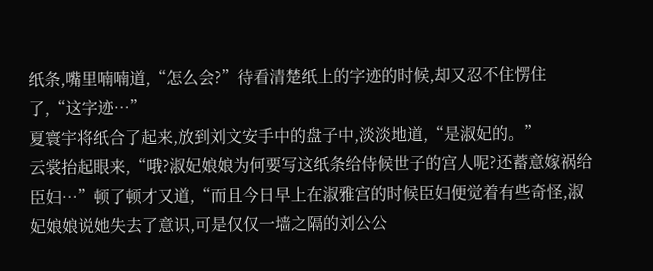纸条,嘴里喃喃道,“怎么会?”待看清楚纸上的字迹的时候,却又忍不住愣住了,“这字迹…”
夏寰宇将纸合了起来,放到刘文安手中的盘子中,淡淡地道,“是淑妃的。”
云裳抬起眼来,“哦?淑妃娘娘为何要写这纸条给侍候世子的宫人呢?还蓄意嫁祸给臣妇…”顿了顿才又道,“而且今日早上在淑雅宫的时候臣妇便觉着有些奇怪,淑妃娘娘说她失去了意识,可是仅仅一墙之隔的刘公公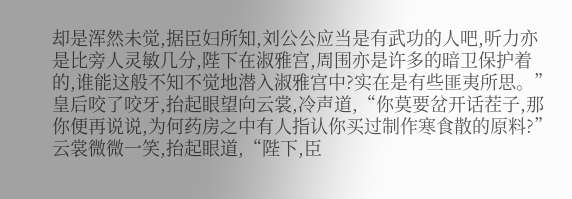却是浑然未觉,据臣妇所知,刘公公应当是有武功的人吧,听力亦是比旁人灵敏几分,陛下在淑雅宫,周围亦是许多的暗卫保护着的,谁能这般不知不觉地潜入淑雅宫中?实在是有些匪夷所思。”
皇后咬了咬牙,抬起眼望向云裳,冷声道,“你莫要岔开话茬子,那你便再说说,为何药房之中有人指认你买过制作寒食散的原料?”
云裳微微一笑,抬起眼道,“陛下,臣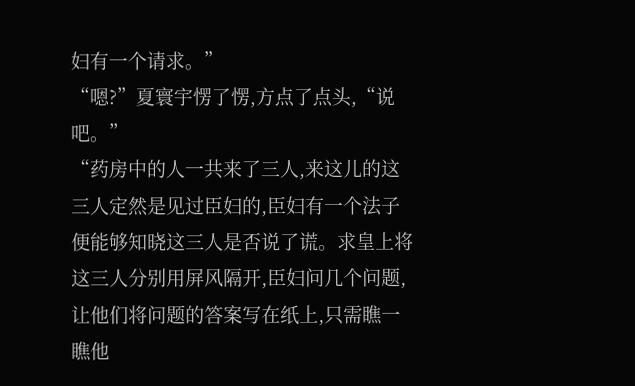妇有一个请求。”
“嗯?”夏寰宇愣了愣,方点了点头,“说吧。”
“药房中的人一共来了三人,来这儿的这三人定然是见过臣妇的,臣妇有一个法子便能够知晓这三人是否说了谎。求皇上将这三人分别用屏风隔开,臣妇问几个问题,让他们将问题的答案写在纸上,只需瞧一瞧他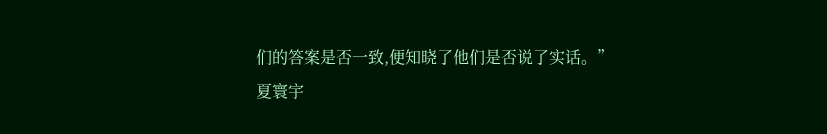们的答案是否一致,便知晓了他们是否说了实话。”
夏寰宇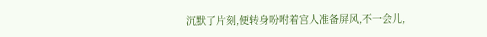沉默了片刻,便转身吩咐着宫人准备屏风,不一会儿,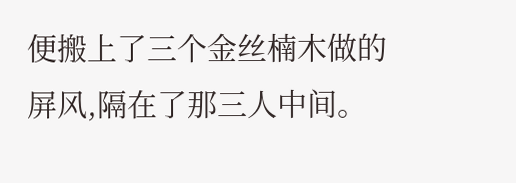便搬上了三个金丝楠木做的屏风,隔在了那三人中间。